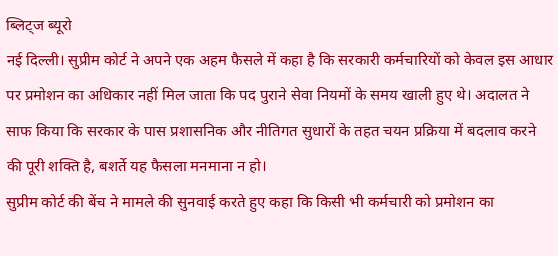ब्लिट्ज ब्यूरो
नई दिल्ली। सुप्रीम कोर्ट ने अपने एक अहम फैसले में कहा है कि सरकारी कर्मचारियों को केवल इस आधार पर प्रमोशन का अधिकार नहीं मिल जाता कि पद पुराने सेवा नियमों के समय खाली हुए थे। अदालत ने साफ किया कि सरकार के पास प्रशासनिक और नीतिगत सुधारों के तहत चयन प्रक्रिया में बदलाव करने की पूरी शक्ति है, बशर्ते यह फैसला मनमाना न हो।
सुप्रीम कोर्ट की बेंच ने मामले की सुनवाई करते हुए कहा कि किसी भी कर्मचारी को प्रमोशन का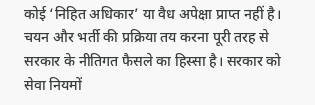कोई ‘निहित अधिकार’ या वैध अपेक्षा प्राप्त नहीं है। चयन और भर्ती की प्रक्रिया तय करना पूरी तरह से सरकार के नीतिगत फैसले का हिस्सा है। सरकार को सेवा नियमों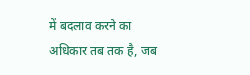में बदलाव करने का अधिकार तब तक है, जब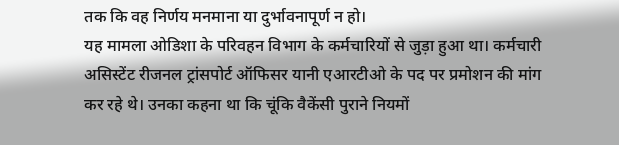तक कि वह निर्णय मनमाना या दुर्भावनापूर्ण न हो।
यह मामला ओडिशा के परिवहन विभाग के कर्मचारियों से जुड़ा हुआ था। कर्मचारी असिस्टेंट रीजनल ट्रांसपोर्ट ऑफिसर यानी एआरटीओ के पद पर प्रमोशन की मांग कर रहे थे। उनका कहना था कि चूंकि वैकेंसी पुराने नियमों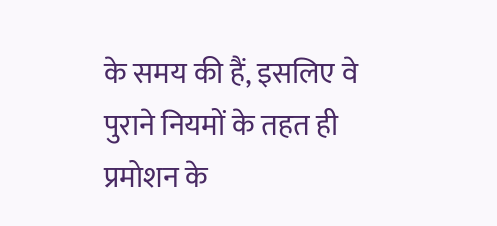के समय की हैं, इसलिए वे पुराने नियमों के तहत ही प्रमोशन के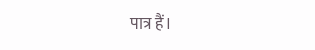पात्र हैं।